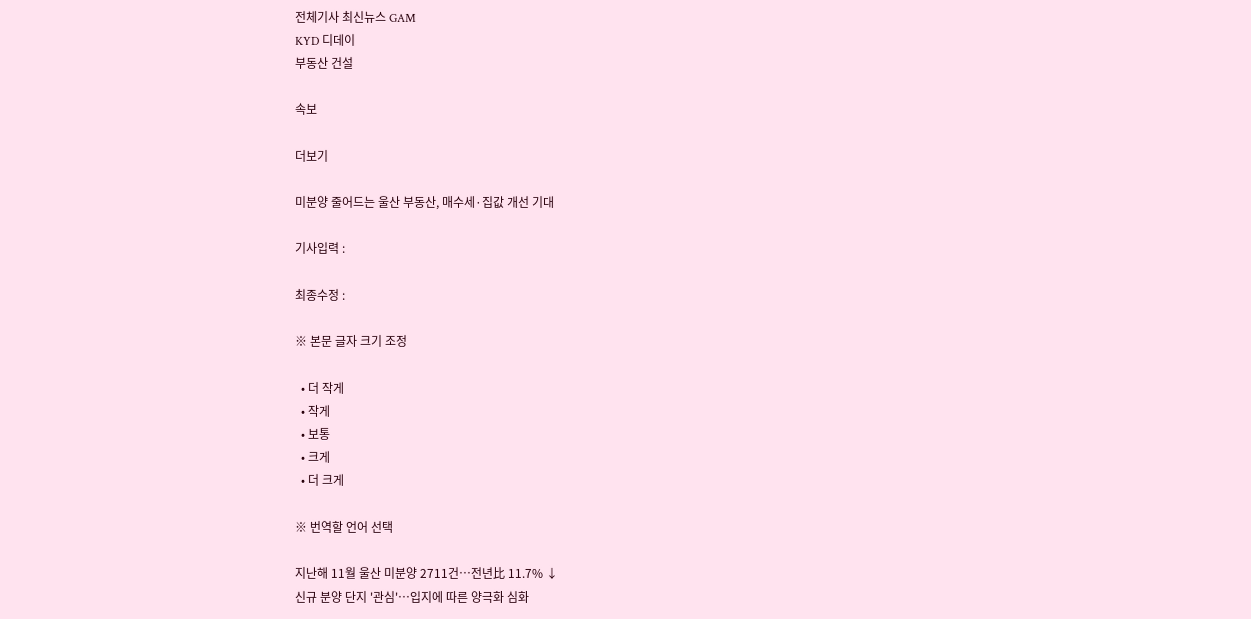전체기사 최신뉴스 GAM
KYD 디데이
부동산 건설

속보

더보기

미분양 줄어드는 울산 부동산, 매수세·집값 개선 기대

기사입력 :

최종수정 :

※ 본문 글자 크기 조정

  • 더 작게
  • 작게
  • 보통
  • 크게
  • 더 크게

※ 번역할 언어 선택

지난해 11월 울산 미분양 2711건…전년比 11.7% ↓
신규 분양 단지 '관심'…입지에 따른 양극화 심화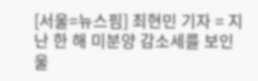[서울=뉴스핌] 최현민 기자 = 지난 한 해 미분양 감소세를 보인 울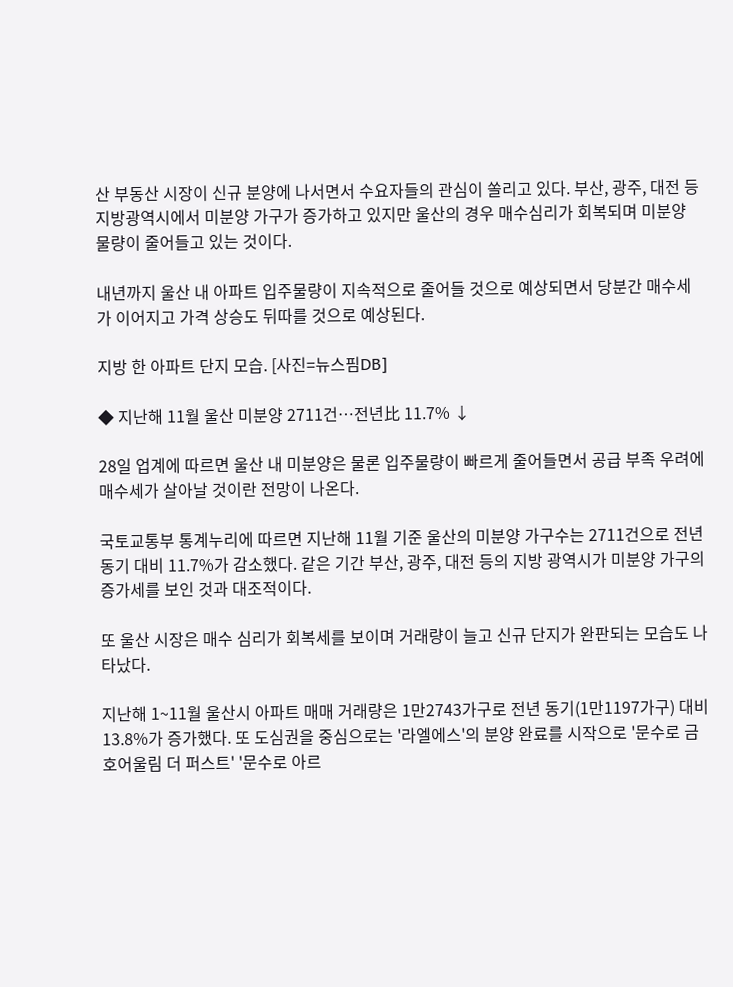산 부동산 시장이 신규 분양에 나서면서 수요자들의 관심이 쏠리고 있다. 부산, 광주, 대전 등 지방광역시에서 미분양 가구가 증가하고 있지만 울산의 경우 매수심리가 회복되며 미분양 물량이 줄어들고 있는 것이다.

내년까지 울산 내 아파트 입주물량이 지속적으로 줄어들 것으로 예상되면서 당분간 매수세가 이어지고 가격 상승도 뒤따를 것으로 예상된다.

지방 한 아파트 단지 모습. [사진=뉴스핌DB]

◆ 지난해 11월 울산 미분양 2711건…전년比 11.7% ↓

28일 업계에 따르면 울산 내 미분양은 물론 입주물량이 빠르게 줄어들면서 공급 부족 우려에 매수세가 살아날 것이란 전망이 나온다.

국토교통부 통계누리에 따르면 지난해 11월 기준 울산의 미분양 가구수는 2711건으로 전년 동기 대비 11.7%가 감소했다. 같은 기간 부산, 광주, 대전 등의 지방 광역시가 미분양 가구의 증가세를 보인 것과 대조적이다.

또 울산 시장은 매수 심리가 회복세를 보이며 거래량이 늘고 신규 단지가 완판되는 모습도 나타났다.

지난해 1~11월 울산시 아파트 매매 거래량은 1만2743가구로 전년 동기(1만1197가구) 대비 13.8%가 증가했다. 또 도심권을 중심으로는 '라엘에스'의 분양 완료를 시작으로 '문수로 금호어울림 더 퍼스트' '문수로 아르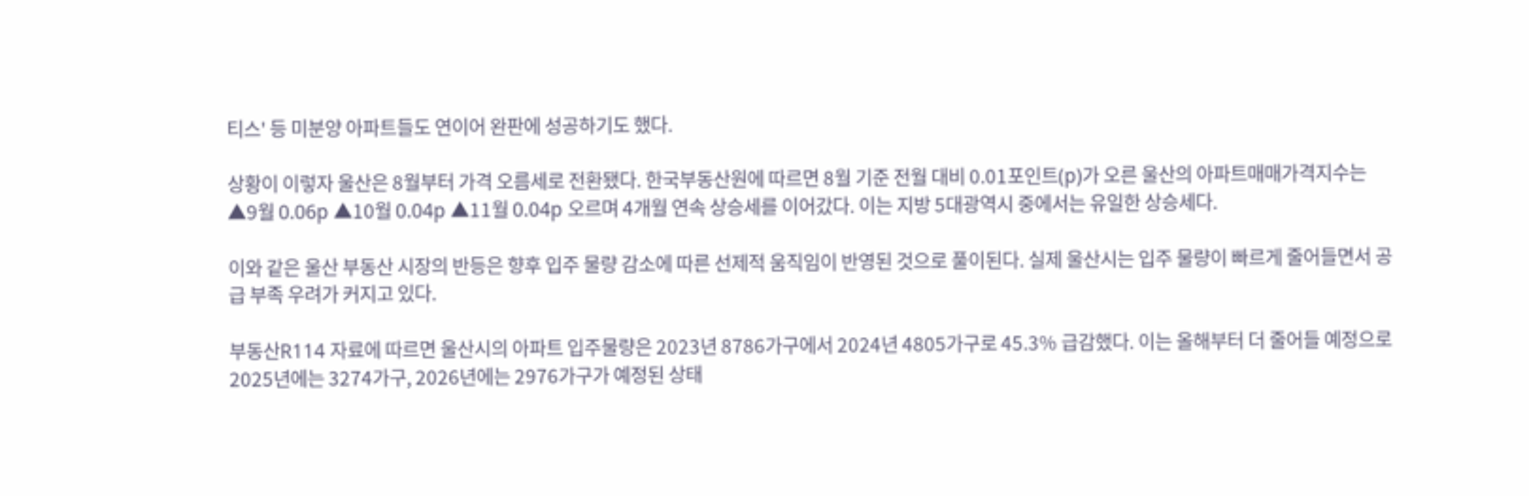티스' 등 미분양 아파트들도 연이어 완판에 성공하기도 했다.

상황이 이렇자 울산은 8월부터 가격 오름세로 전환됐다. 한국부동산원에 따르면 8월 기준 전월 대비 0.01포인트(p)가 오른 울산의 아파트매매가격지수는 ▲9월 0.06p ▲10월 0.04p ▲11월 0.04p 오르며 4개월 연속 상승세를 이어갔다. 이는 지방 5대광역시 중에서는 유일한 상승세다.

이와 같은 울산 부동산 시장의 반등은 향후 입주 물량 감소에 따른 선제적 움직임이 반영된 것으로 풀이된다. 실제 울산시는 입주 물량이 빠르게 줄어들면서 공급 부족 우려가 커지고 있다.

부동산R114 자료에 따르면 울산시의 아파트 입주물량은 2023년 8786가구에서 2024년 4805가구로 45.3% 급감했다. 이는 올해부터 더 줄어들 예정으로 2025년에는 3274가구, 2026년에는 2976가구가 예정된 상태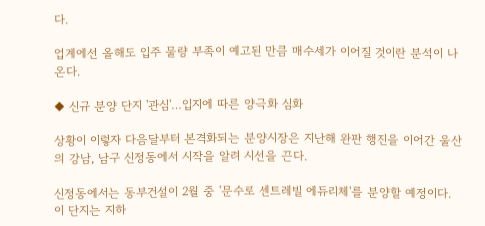다.

업계에선 올해도 입주 물량 부족이 예고된 만큼 매수세가 이어질 것이란 분석이 나온다.

◆ 신규 분양 단지 '관심'…입지에 따른 양극화 심화

상황이 이렇자 다음달부터 본격화되는 분양시장은 지난해 완판 행진을 이어간 울산의 강남, 남구 신정동에서 시작을 알려 시선을 끈다.

신정동에서는 동부건설이 2월 중 '문수로 센트레빌 에듀리체'를 분양할 예정이다. 이 단지는 지하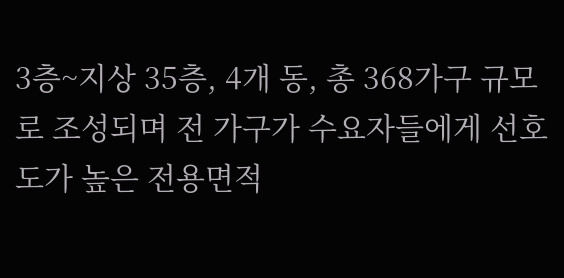3층~지상 35층, 4개 동, 총 368가구 규모로 조성되며 전 가구가 수요자들에게 선호도가 높은 전용면적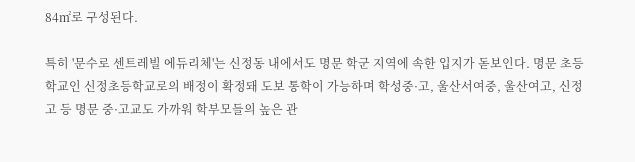84㎡로 구성된다.

특히 '문수로 센트레빌 에듀리체'는 신정동 내에서도 명문 학군 지역에 속한 입지가 돋보인다. 명문 초등학교인 신정초등학교로의 배정이 확정돼 도보 통학이 가능하며 학성중·고, 울산서여중, 울산여고, 신정고 등 명문 중·고교도 가까워 학부모들의 높은 관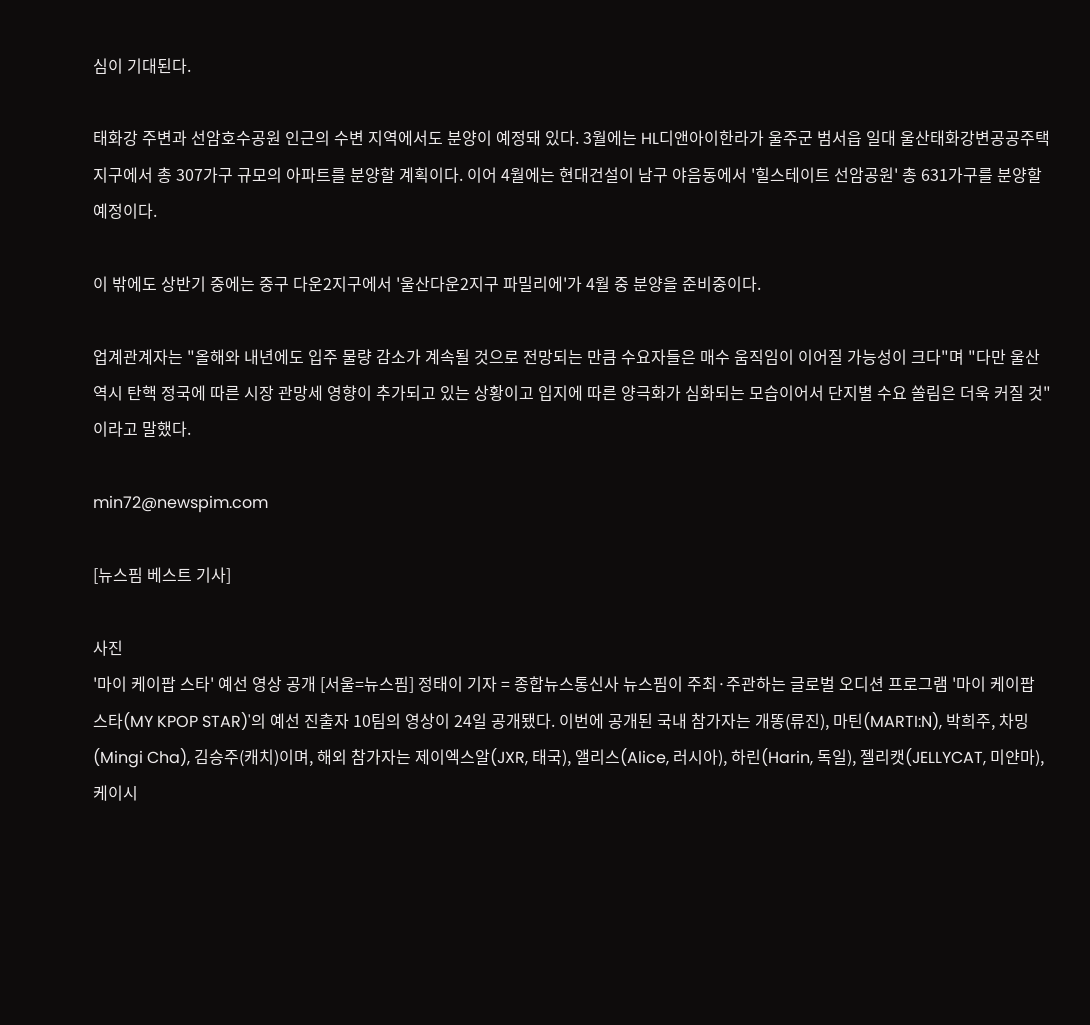심이 기대된다.

태화강 주변과 선암호수공원 인근의 수변 지역에서도 분양이 예정돼 있다. 3월에는 HL디앤아이한라가 울주군 범서읍 일대 울산태화강변공공주택지구에서 총 307가구 규모의 아파트를 분양할 계획이다. 이어 4월에는 현대건설이 남구 야음동에서 '힐스테이트 선암공원' 총 631가구를 분양할 예정이다.

이 밖에도 상반기 중에는 중구 다운2지구에서 '울산다운2지구 파밀리에'가 4월 중 분양을 준비중이다.

업계관계자는 "올해와 내년에도 입주 물량 감소가 계속될 것으로 전망되는 만큼 수요자들은 매수 움직임이 이어질 가능성이 크다"며 "다만 울산 역시 탄핵 정국에 따른 시장 관망세 영향이 추가되고 있는 상황이고 입지에 따른 양극화가 심화되는 모습이어서 단지별 수요 쏠림은 더욱 커질 것"이라고 말했다.

min72@newspim.com

[뉴스핌 베스트 기사]

사진
'마이 케이팝 스타' 예선 영상 공개 [서울=뉴스핌] 정태이 기자 = 종합뉴스통신사 뉴스핌이 주최·주관하는 글로벌 오디션 프로그램 '마이 케이팝 스타(MY KPOP STAR)'의 예선 진출자 10팀의 영상이 24일 공개됐다. 이번에 공개된 국내 참가자는 개똥(류진), 마틴(MARTI:N), 박희주, 차밍(Mingi Cha), 김승주(캐치)이며, 해외 참가자는 제이엑스알(JXR, 태국), 앨리스(Alice, 러시아), 하린(Harin, 독일), 젤리캣(JELLYCAT, 미얀마), 케이시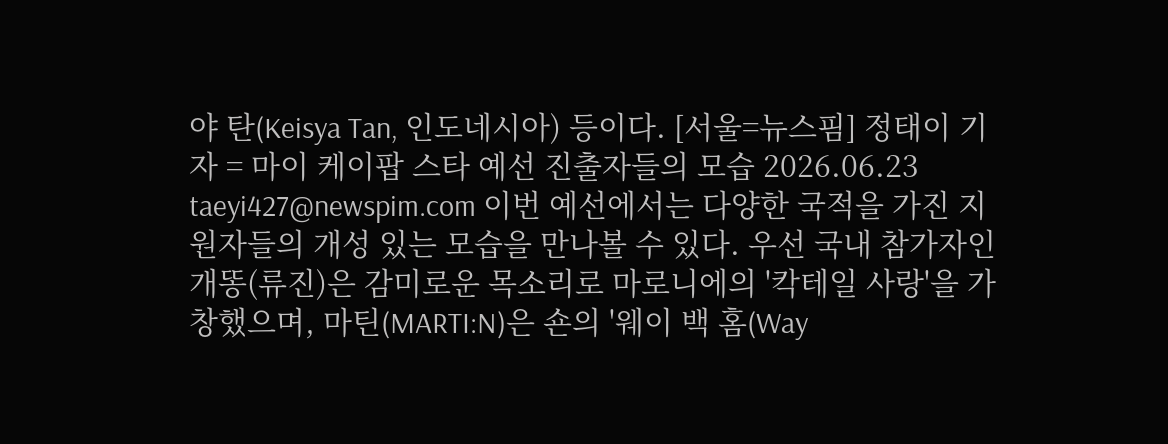야 탄(Keisya Tan, 인도네시아) 등이다. [서울=뉴스핌] 정태이 기자 = 마이 케이팝 스타 예선 진출자들의 모습 2026.06.23 taeyi427@newspim.com 이번 예선에서는 다양한 국적을 가진 지원자들의 개성 있는 모습을 만나볼 수 있다. 우선 국내 참가자인 개똥(류진)은 감미로운 목소리로 마로니에의 '칵테일 사랑'을 가창했으며, 마틴(MARTI:N)은 숀의 '웨이 백 홈(Way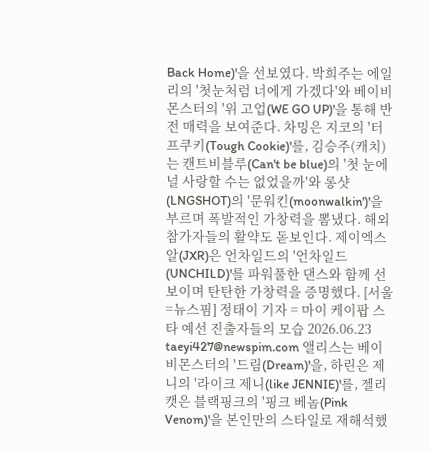Back Home)'을 선보였다. 박희주는 에일리의 '첫눈처럼 너에게 가겠다'와 베이비몬스터의 '위 고업(WE GO UP)'을 통해 반전 매력을 보여준다. 차밍은 지코의 '터프쿠키(Tough Cookie)'를, 김승주(캐치)는 캔트비블루(Can't be blue)의 '첫 눈에 널 사랑할 수는 없었을까'와 롱샷(LNGSHOT)의 '문워킨(moonwalkin')'을 부르며 폭발적인 가창력을 뽐냈다. 해외 참가자들의 활약도 돋보인다. 제이엑스알(JXR)은 언차일드의 '언차일드(UNCHILD)'를 파워풀한 댄스와 함께 선보이며 탄탄한 가창력을 증명했다. [서울=뉴스핌] 정태이 기자 = 마이 케이팝 스타 예선 진출자들의 모습 2026.06.23 taeyi427@newspim.com 앨리스는 베이비몬스터의 '드림(Dream)'을, 하린은 제니의 '라이크 제니(like JENNIE)'를, 젤리캣은 블랙핑크의 '핑크 베놈(Pink Venom)'을 본인만의 스타일로 재해석했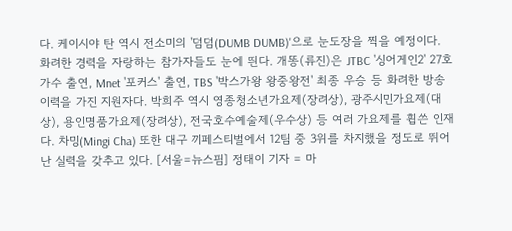다. 케이시야 탄 역시 전소미의 '덤덤(DUMB DUMB)'으로 눈도장을 찍을 예정이다. 화려한 경력을 자랑하는 참가자들도 눈에 띈다. 개똥(류진)은 JTBC '싱어게인2' 27호 가수 출연, Mnet '포커스' 출연, TBS '박스가왕 왕중왕전' 최종 우승 등 화려한 방송 이력을 가진 지원자다. 박희주 역시 영종청소년가요제(장려상), 광주시민가요제(대상), 용인명품가요제(장려상), 전국호수예술제(우수상) 등 여러 가요제를 휩쓴 인재다. 차밍(Mingi Cha) 또한 대구 끼페스티벌에서 12팀 중 3위를 차지했을 정도로 뛰어난 실력을 갖추고 있다. [서울=뉴스핌] 정태이 기자 = 마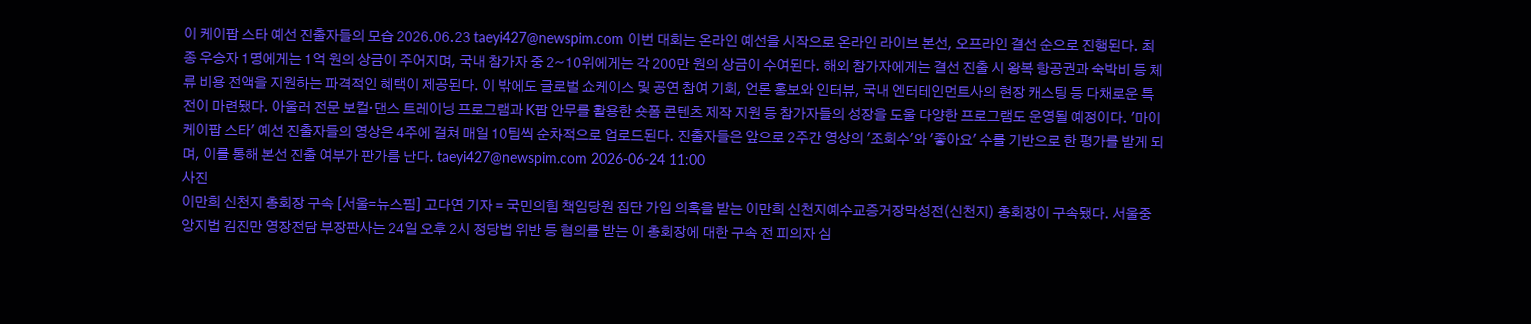이 케이팝 스타 예선 진출자들의 모습 2026.06.23 taeyi427@newspim.com 이번 대회는 온라인 예선을 시작으로 온라인 라이브 본선, 오프라인 결선 순으로 진행된다. 최종 우승자 1명에게는 1억 원의 상금이 주어지며, 국내 참가자 중 2~10위에게는 각 200만 원의 상금이 수여된다. 해외 참가자에게는 결선 진출 시 왕복 항공권과 숙박비 등 체류 비용 전액을 지원하는 파격적인 혜택이 제공된다. 이 밖에도 글로벌 쇼케이스 및 공연 참여 기회, 언론 홍보와 인터뷰, 국내 엔터테인먼트사의 현장 캐스팅 등 다채로운 특전이 마련됐다. 아울러 전문 보컬·댄스 트레이닝 프로그램과 K팝 안무를 활용한 숏폼 콘텐츠 제작 지원 등 참가자들의 성장을 도울 다양한 프로그램도 운영될 예정이다. '마이 케이팝 스타' 예선 진출자들의 영상은 4주에 걸쳐 매일 10팀씩 순차적으로 업로드된다. 진출자들은 앞으로 2주간 영상의 '조회수'와 '좋아요' 수를 기반으로 한 평가를 받게 되며, 이를 통해 본선 진출 여부가 판가름 난다. taeyi427@newspim.com 2026-06-24 11:00
사진
이만희 신천지 총회장 구속 [서울=뉴스핌] 고다연 기자 = 국민의힘 책임당원 집단 가입 의혹을 받는 이만희 신천지예수교증거장막성전(신천지) 총회장이 구속됐다. 서울중앙지법 김진만 영장전담 부장판사는 24일 오후 2시 정당법 위반 등 혐의를 받는 이 총회장에 대한 구속 전 피의자 심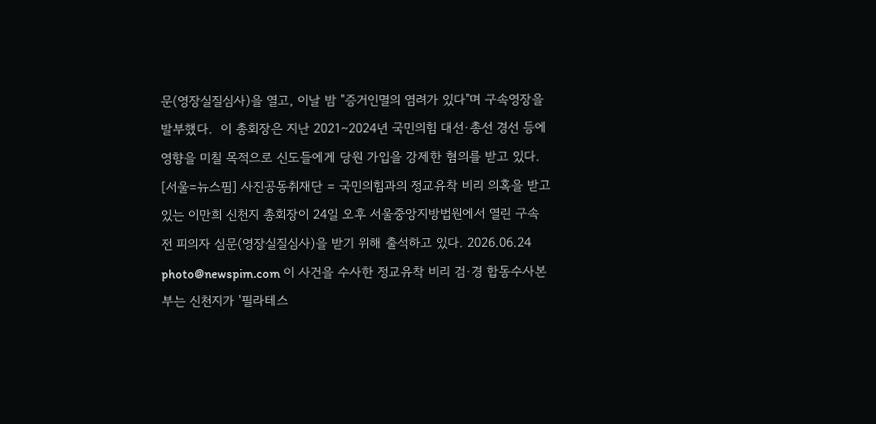문(영장실질심사)을 열고, 이날 밤 "증거인멸의 염려가 있다"며 구속영장을 발부했다.  이 총회장은 지난 2021∼2024년 국민의힘 대선·총선 경선 등에 영향을 미칠 목적으로 신도들에게 당원 가입을 강제한 혐의를 받고 있다. [서울=뉴스핌] 사진공동취재단 = 국민의힘과의 정교유착 비리 의혹을 받고 있는 이만희 신천지 총회장이 24일 오후 서울중앙지방법원에서 열린 구속 전 피의자 심문(영장실질심사)을 받기 위해 출석하고 있다. 2026.06.24 photo@newspim.com 이 사건을 수사한 정교유착 비리 검·경 합동수사본부는 신천지가 '필라테스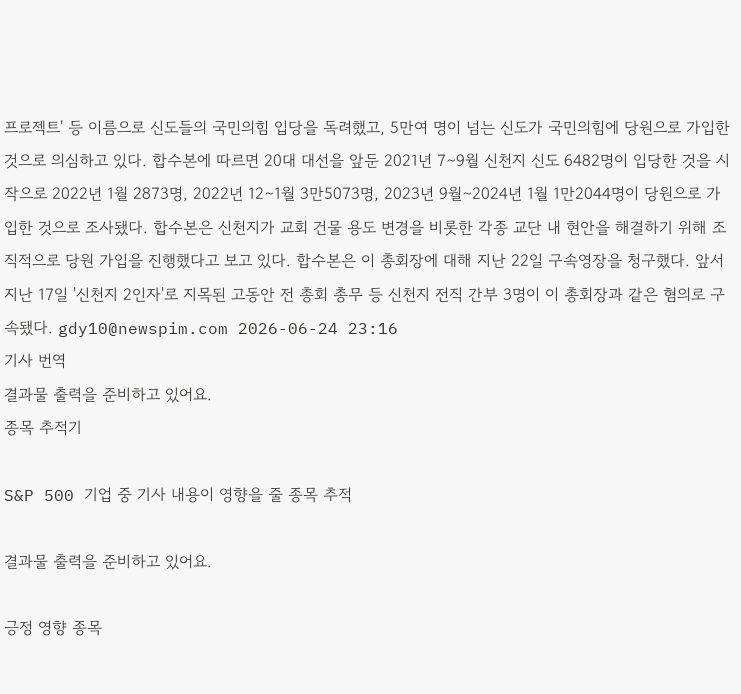프로젝트' 등 이름으로 신도들의 국민의힘 입당을 독려했고, 5만여 명이 넘는 신도가 국민의힘에 당원으로 가입한 것으로 의심하고 있다. 합수본에 따르면 20대 대선을 앞둔 2021년 7∼9월 신천지 신도 6482명이 입당한 것을 시작으로 2022년 1월 2873명, 2022년 12∼1월 3만5073명, 2023년 9월∼2024년 1월 1만2044명이 당원으로 가입한 것으로 조사됐다. 합수본은 신천지가 교회 건물 용도 변경을 비롯한 각종 교단 내 현안을 해결하기 위해 조직적으로 당원 가입을 진행했다고 보고 있다. 합수본은 이 총회장에 대해 지난 22일 구속영장을 청구했다. 앞서 지난 17일 '신천지 2인자'로 지목된 고동안 전 총회 총무 등 신천지 전직 간부 3명이 이 총회장과 같은 혐의로 구속됐다. gdy10@newspim.com 2026-06-24 23:16
기사 번역
결과물 출력을 준비하고 있어요.
종목 추적기

S&P 500 기업 중 기사 내용이 영향을 줄 종목 추적

결과물 출력을 준비하고 있어요.

긍정 영향 종목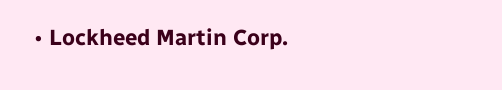• Lockheed Martin Corp.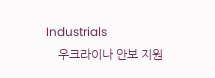Industrials
    우크라이나 안보 지원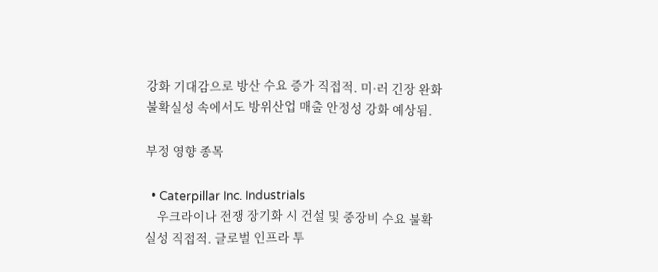강화 기대감으로 방산 수요 증가 직접적. 미·러 긴장 완화 불확실성 속에서도 방위산업 매출 안정성 강화 예상됨.

부정 영향 종목

  • Caterpillar Inc. Industrials
    우크라이나 전쟁 장기화 시 건설 및 중장비 수요 불확실성 직접적. 글로벌 인프라 투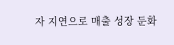자 지연으로 매출 성장 둔화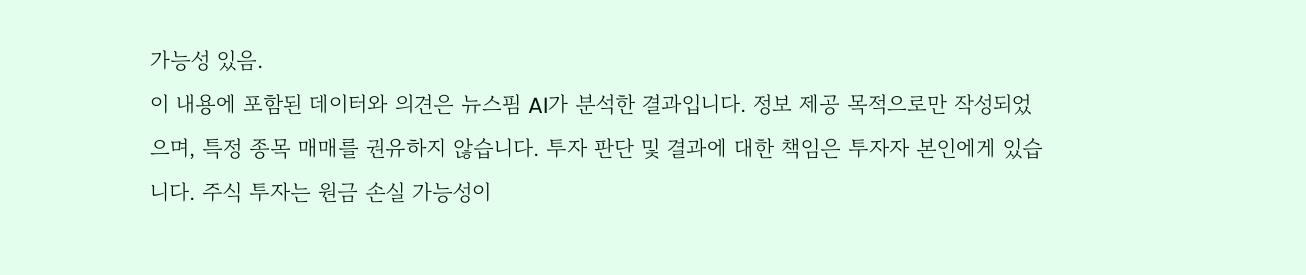가능성 있음.
이 내용에 포함된 데이터와 의견은 뉴스핌 AI가 분석한 결과입니다. 정보 제공 목적으로만 작성되었으며, 특정 종목 매매를 권유하지 않습니다. 투자 판단 및 결과에 대한 책임은 투자자 본인에게 있습니다. 주식 투자는 원금 손실 가능성이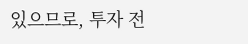있으므로, 투자 전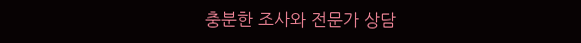충분한 조사와 전문가 상담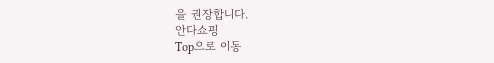을 권장합니다.
안다쇼핑
Top으로 이동